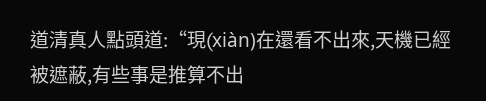道清真人點頭道:“現(xiàn)在還看不出來,天機已經被遮蔽,有些事是推算不出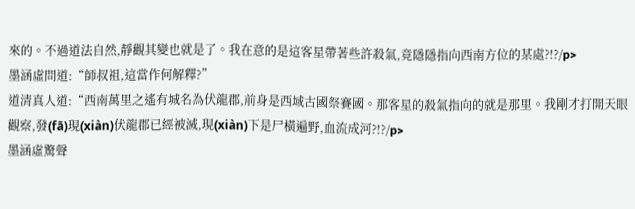來的。不過道法自然,靜觀其變也就是了。我在意的是這客星帶著些許殺氣,竟隱隱指向西南方位的某處?!?/p>
墨涵虛問道:“師叔祖,這當作何解釋?”
道清真人道:“西南萬里之遙有城名為伏龍郡,前身是西域古國祭賽國。那客星的殺氣指向的就是那里。我剛才打開天眼觀察,發(fā)現(xiàn)伏龍郡已經被滅,現(xiàn)下是尸橫遍野,血流成河?!?/p>
墨涵虛驚聲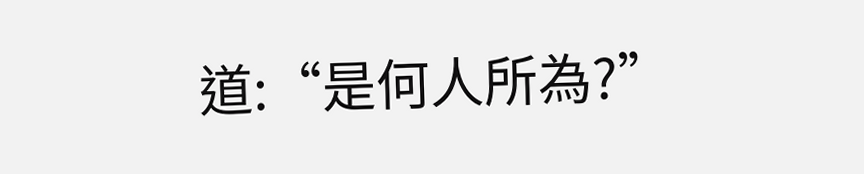道:“是何人所為?”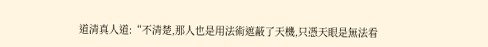道清真人道:“不清楚,那人也是用法術遮蔽了天機,只憑天眼是無法看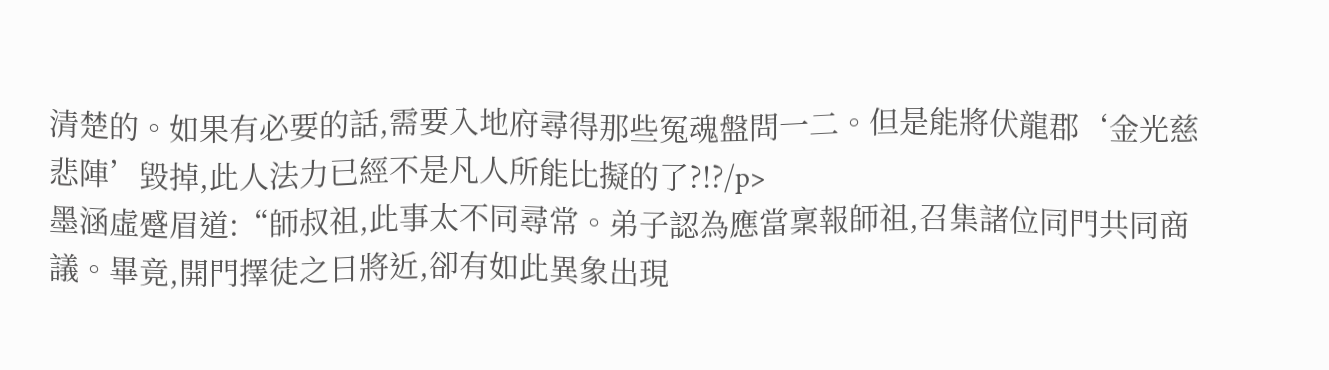清楚的。如果有必要的話,需要入地府尋得那些冤魂盤問一二。但是能將伏龍郡‘金光慈悲陣’毀掉,此人法力已經不是凡人所能比擬的了?!?/p>
墨涵虛蹙眉道:“師叔祖,此事太不同尋常。弟子認為應當稟報師祖,召集諸位同門共同商議。畢竟,開門擇徒之日將近,卻有如此異象出現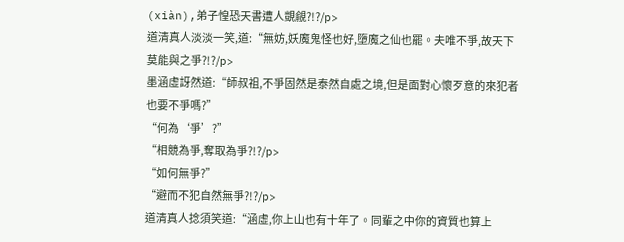(xiàn),弟子惶恐天書遭人覬覦?!?/p>
道清真人淡淡一笑,道:“無妨,妖魔鬼怪也好,墮魔之仙也罷。夫唯不爭,故天下莫能與之爭?!?/p>
墨涵虛訝然道:“師叔祖,不爭固然是泰然自處之境,但是面對心懷歹意的來犯者也要不爭嗎?”
“何為‘爭’?”
“相競為爭,奪取為爭?!?/p>
“如何無爭?”
“避而不犯自然無爭?!?/p>
道清真人捻須笑道:“涵虛,你上山也有十年了。同輩之中你的資質也算上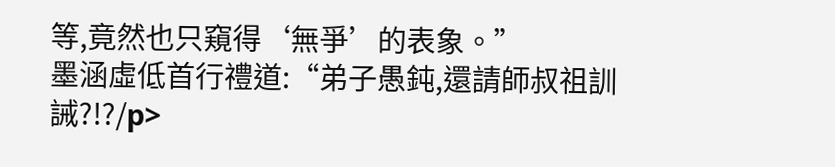等,竟然也只窺得‘無爭’的表象。”
墨涵虛低首行禮道:“弟子愚鈍,還請師叔祖訓誡?!?/p>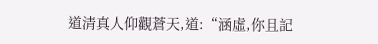道清真人仰觀蒼天,道:“涵虛,你且記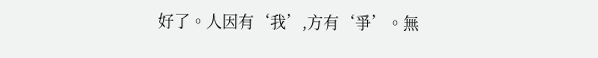好了。人因有‘我’,方有‘爭’。無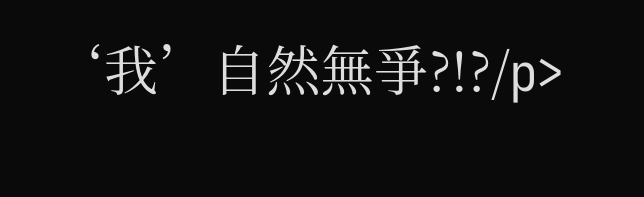‘我’自然無爭?!?/p>